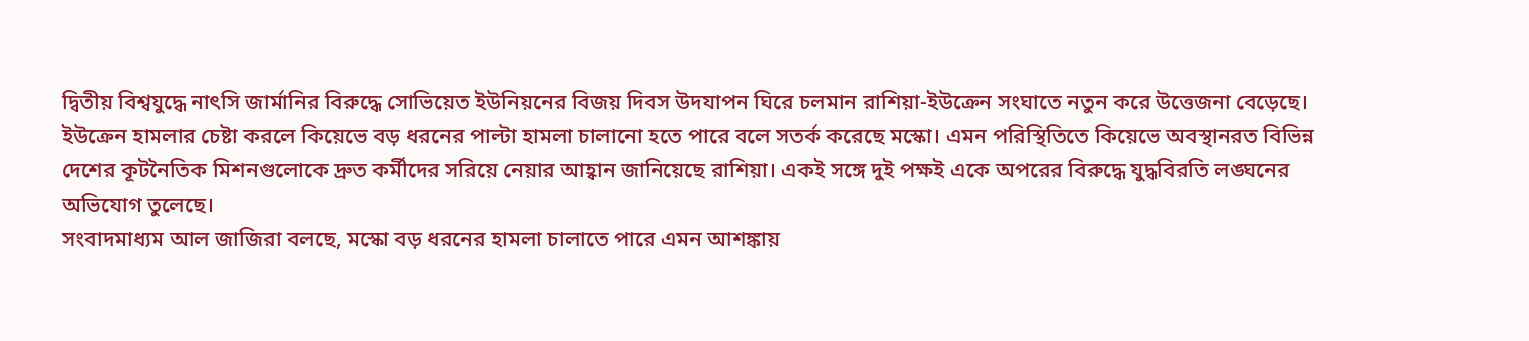দ্বিতীয় বিশ্বযুদ্ধে নাৎসি জার্মানির বিরুদ্ধে সোভিয়েত ইউনিয়নের বিজয় দিবস উদযাপন ঘিরে চলমান রাশিয়া-ইউক্রেন সংঘাতে নতুন করে উত্তেজনা বেড়েছে। ইউক্রেন হামলার চেষ্টা করলে কিয়েভে বড় ধরনের পাল্টা হামলা চালানো হতে পারে বলে সতর্ক করেছে মস্কো। এমন পরিস্থিতিতে কিয়েভে অবস্থানরত বিভিন্ন দেশের কূটনৈতিক মিশনগুলোকে দ্রুত কর্মীদের সরিয়ে নেয়ার আহ্বান জানিয়েছে রাশিয়া। একই সঙ্গে দুই পক্ষই একে অপরের বিরুদ্ধে যুদ্ধবিরতি লঙ্ঘনের অভিযোগ তুলেছে।
সংবাদমাধ্যম আল জাজিরা বলছে, মস্কো বড় ধরনের হামলা চালাতে পারে এমন আশঙ্কায়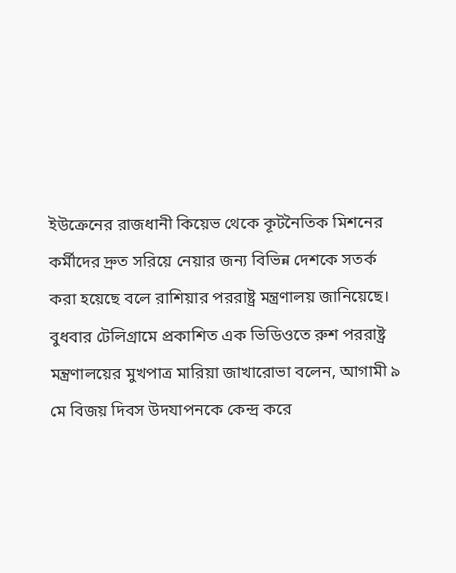ইউক্রেনের রাজধানী কিয়েভ থেকে কূটনৈতিক মিশনের কর্মীদের দ্রুত সরিয়ে নেয়ার জন্য বিভিন্ন দেশকে সতর্ক করা হয়েছে বলে রাশিয়ার পররাষ্ট্র মন্ত্রণালয় জানিয়েছে।
বুধবার টেলিগ্রামে প্রকাশিত এক ভিডিওতে রুশ পররাষ্ট্র মন্ত্রণালয়ের মুখপাত্র মারিয়া জাখারোভা বলেন, আগামী ৯ মে বিজয় দিবস উদযাপনকে কেন্দ্র করে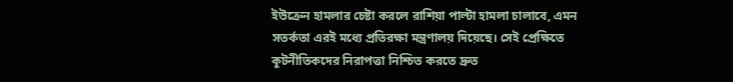ইউক্রেন হামলার চেষ্টা করলে রাশিয়া পাল্টা হামলা চালাবে, এমন সতর্কতা এরই মধ্যে প্রতিরক্ষা মন্ত্রণালয় দিয়েছে। সেই প্রেক্ষিতে কূটনীতিকদের নিরাপত্তা নিশ্চিত করতে দ্রুত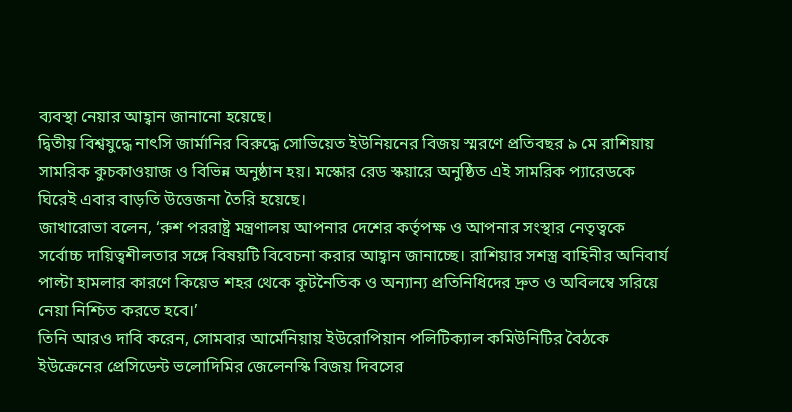ব্যবস্থা নেয়ার আহ্বান জানানো হয়েছে।
দ্বিতীয় বিশ্বযুদ্ধে নাৎসি জার্মানির বিরুদ্ধে সোভিয়েত ইউনিয়নের বিজয় স্মরণে প্রতিবছর ৯ মে রাশিয়ায় সামরিক কুচকাওয়াজ ও বিভিন্ন অনুষ্ঠান হয়। মস্কোর রেড স্কয়ারে অনুষ্ঠিত এই সামরিক প্যারেডকে ঘিরেই এবার বাড়তি উত্তেজনা তৈরি হয়েছে।
জাখারোভা বলেন, ‘রুশ পররাষ্ট্র মন্ত্রণালয় আপনার দেশের কর্তৃপক্ষ ও আপনার সংস্থার নেতৃত্বকে সর্বোচ্চ দায়িত্বশীলতার সঙ্গে বিষয়টি বিবেচনা করার আহ্বান জানাচ্ছে। রাশিয়ার সশস্ত্র বাহিনীর অনিবার্য পাল্টা হামলার কারণে কিয়েভ শহর থেকে কূটনৈতিক ও অন্যান্য প্রতিনিধিদের দ্রুত ও অবিলম্বে সরিয়ে নেয়া নিশ্চিত করতে হবে।’
তিনি আরও দাবি করেন, সোমবার আর্মেনিয়ায় ইউরোপিয়ান পলিটিক্যাল কমিউনিটির বৈঠকে ইউক্রেনের প্রেসিডেন্ট ভলোদিমির জেলেনস্কি বিজয় দিবসের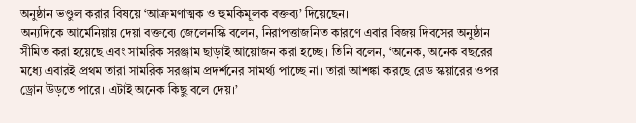অনুষ্ঠান ভণ্ডুল করার বিষয়ে ‘আক্রমণাত্মক ও হুমকিমূলক বক্তব্য’ দিয়েছেন।
অন্যদিকে আর্মেনিয়ায় দেয়া বক্তব্যে জেলেনস্কি বলেন, নিরাপত্তাজনিত কারণে এবার বিজয় দিবসের অনুষ্ঠান সীমিত করা হয়েছে এবং সামরিক সরঞ্জাম ছাড়াই আয়োজন করা হচ্ছে। তিনি বলেন, ‘অনেক, অনেক বছরের মধ্যে এবারই প্রথম তারা সামরিক সরঞ্জাম প্রদর্শনের সামর্থ্য পাচ্ছে না। তারা আশঙ্কা করছে রেড স্কয়ারের ওপর ড্রোন উড়তে পারে। এটাই অনেক কিছু বলে দেয়।’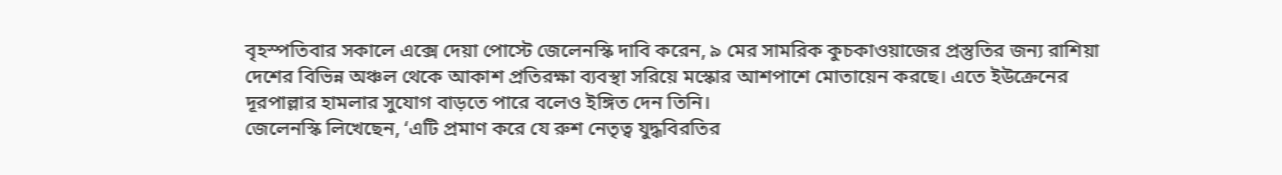বৃহস্পতিবার সকালে এক্সে দেয়া পোস্টে জেলেনস্কি দাবি করেন, ৯ মের সামরিক কুচকাওয়াজের প্রস্তুতির জন্য রাশিয়া দেশের বিভিন্ন অঞ্চল থেকে আকাশ প্রতিরক্ষা ব্যবস্থা সরিয়ে মস্কোর আশপাশে মোতায়েন করছে। এতে ইউক্রেনের দূরপাল্লার হামলার সুযোগ বাড়তে পারে বলেও ইঙ্গিত দেন তিনি।
জেলেনস্কি লিখেছেন, ‘এটি প্রমাণ করে যে রুশ নেতৃত্ব যুদ্ধবিরতির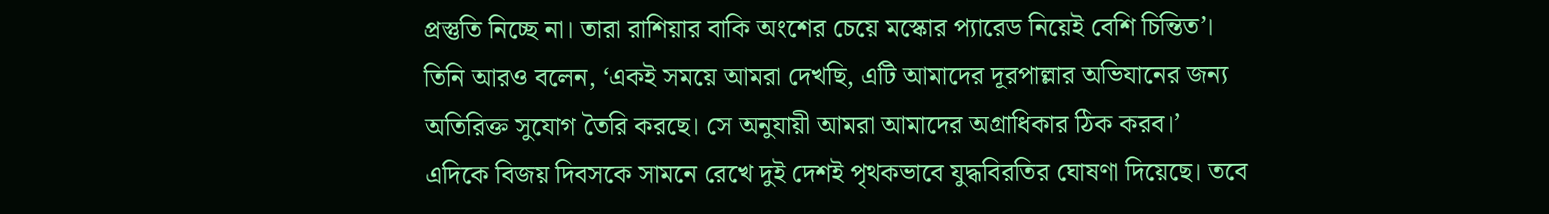প্রস্তুতি নিচ্ছে না। তারা রাশিয়ার বাকি অংশের চেয়ে মস্কোর প্যারেড নিয়েই বেশি চিন্তিত’। তিনি আরও বলেন, ‘একই সময়ে আমরা দেখছি, এটি আমাদের দূরপাল্লার অভিযানের জন্য অতিরিক্ত সুযোগ তৈরি করছে। সে অনুযায়ী আমরা আমাদের অগ্রাধিকার ঠিক করব।’
এদিকে বিজয় দিবসকে সামনে রেখে দুই দেশই পৃথকভাবে যুদ্ধবিরতির ঘোষণা দিয়েছে। তবে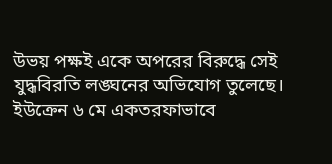উভয় পক্ষই একে অপরের বিরুদ্ধে সেই যুদ্ধবিরতি লঙ্ঘনের অভিযোগ তুলেছে। ইউক্রেন ৬ মে একতরফাভাবে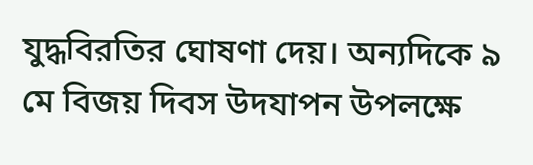যুদ্ধবিরতির ঘোষণা দেয়। অন্যদিকে ৯ মে বিজয় দিবস উদযাপন উপলক্ষে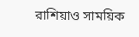রাশিয়াও সাময়িক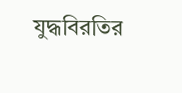যুদ্ধবিরতির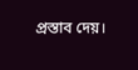প্রস্তাব দেয়।